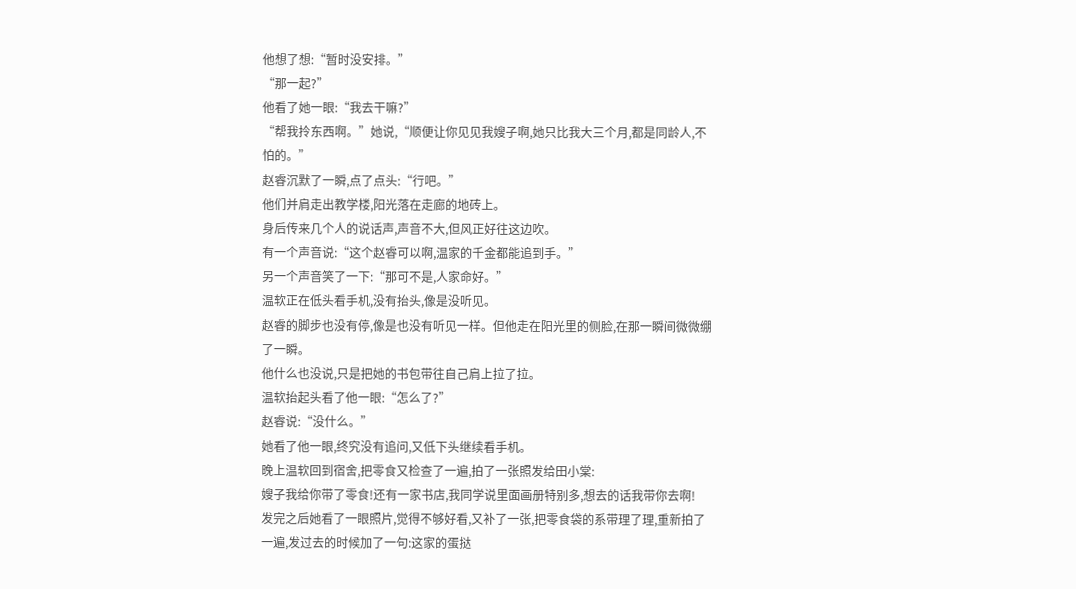他想了想:“暂时没安排。”
“那一起?”
他看了她一眼:“我去干嘛?”
“帮我拎东西啊。”她说,“顺便让你见见我嫂子啊,她只比我大三个月,都是同龄人,不怕的。”
赵睿沉默了一瞬,点了点头:“行吧。”
他们并肩走出教学楼,阳光落在走廊的地砖上。
身后传来几个人的说话声,声音不大,但风正好往这边吹。
有一个声音说:“这个赵睿可以啊,温家的千金都能追到手。”
另一个声音笑了一下:“那可不是,人家命好。”
温软正在低头看手机,没有抬头,像是没听见。
赵睿的脚步也没有停,像是也没有听见一样。但他走在阳光里的侧脸,在那一瞬间微微绷了一瞬。
他什么也没说,只是把她的书包带往自己肩上拉了拉。
温软抬起头看了他一眼:“怎么了?”
赵睿说:“没什么。”
她看了他一眼,终究没有追问,又低下头继续看手机。
晚上温软回到宿舍,把零食又检查了一遍,拍了一张照发给田小棠:
嫂子我给你带了零食!还有一家书店,我同学说里面画册特别多,想去的话我带你去啊!
发完之后她看了一眼照片,觉得不够好看,又补了一张,把零食袋的系带理了理,重新拍了一遍,发过去的时候加了一句:这家的蛋挞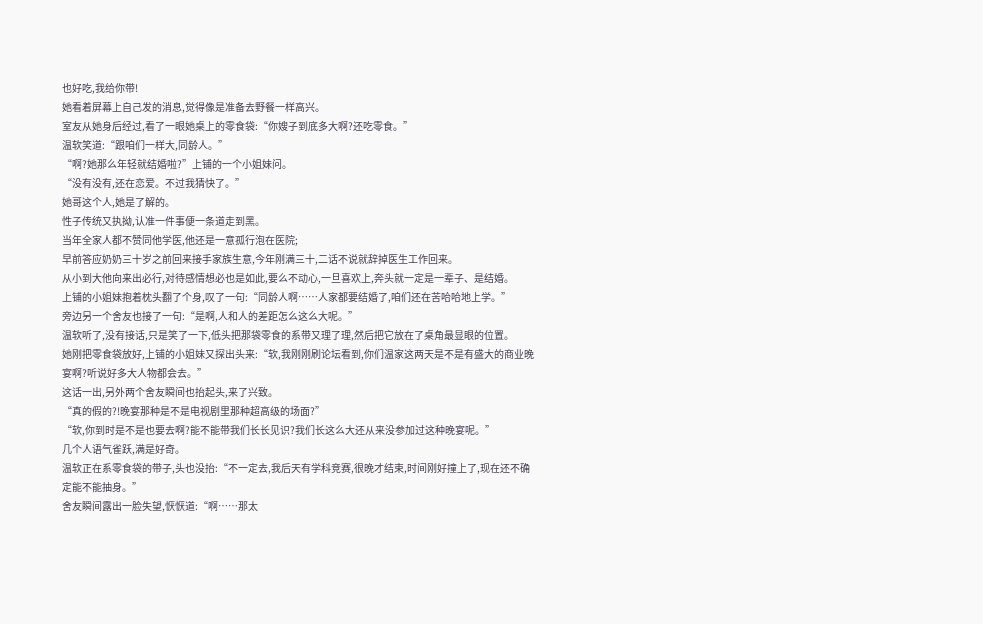也好吃,我给你带!
她看着屏幕上自己发的消息,觉得像是准备去野餐一样高兴。
室友从她身后经过,看了一眼她桌上的零食袋:“你嫂子到底多大啊?还吃零食。”
温软笑道:“跟咱们一样大,同龄人。”
“啊?她那么年轻就结婚啦?”上铺的一个小姐妹问。
“没有没有,还在恋爱。不过我猜快了。”
她哥这个人,她是了解的。
性子传统又执拗,认准一件事便一条道走到黑。
当年全家人都不赞同他学医,他还是一意孤行泡在医院;
早前答应奶奶三十岁之前回来接手家族生意,今年刚满三十,二话不说就辞掉医生工作回来。
从小到大他向来出必行,对待感情想必也是如此,要么不动心,一旦喜欢上,奔头就一定是一辈子、是结婚。
上铺的小姐妹抱着枕头翻了个身,叹了一句:“同龄人啊……人家都要结婚了,咱们还在苦哈哈地上学。”
旁边另一个舍友也接了一句:“是啊,人和人的差距怎么这么大呢。”
温软听了,没有接话,只是笑了一下,低头把那袋零食的系带又理了理,然后把它放在了桌角最显眼的位置。
她刚把零食袋放好,上铺的小姐妹又探出头来:“软,我刚刚刷论坛看到,你们温家这两天是不是有盛大的商业晚宴啊?听说好多大人物都会去。”
这话一出,另外两个舍友瞬间也抬起头,来了兴致。
“真的假的?!晚宴那种是不是电视剧里那种超高级的场面?”
“软,你到时是不是也要去啊?能不能带我们长长见识?我们长这么大还从来没参加过这种晚宴呢。”
几个人语气雀跃,满是好奇。
温软正在系零食袋的带子,头也没抬:“不一定去,我后天有学科竞赛,很晚才结束,时间刚好撞上了,现在还不确定能不能抽身。”
舍友瞬间露出一脸失望,恹恹道:“啊……那太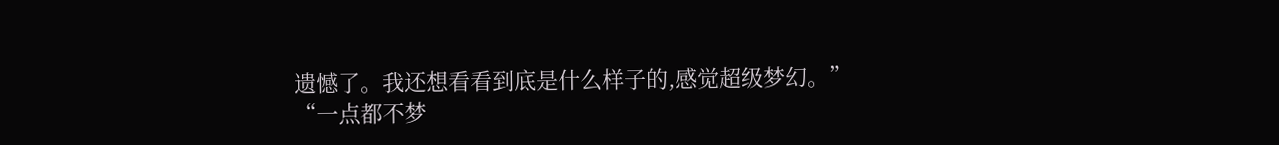遗憾了。我还想看看到底是什么样子的,感觉超级梦幻。”
“一点都不梦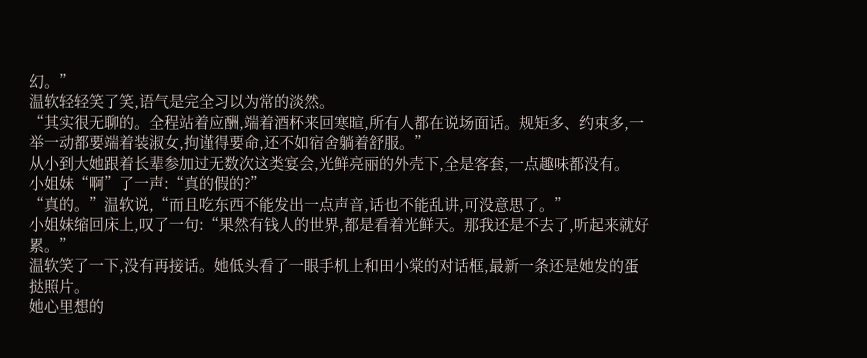幻。”
温软轻轻笑了笑,语气是完全习以为常的淡然。
“其实很无聊的。全程站着应酬,端着酒杯来回寒暄,所有人都在说场面话。规矩多、约束多,一举一动都要端着装淑女,拘谨得要命,还不如宿舍躺着舒服。”
从小到大她跟着长辈参加过无数次这类宴会,光鲜亮丽的外壳下,全是客套,一点趣味都没有。
小姐妹“啊”了一声:“真的假的?”
“真的。”温软说,“而且吃东西不能发出一点声音,话也不能乱讲,可没意思了。”
小姐妹缩回床上,叹了一句:“果然有钱人的世界,都是看着光鲜天。那我还是不去了,听起来就好累。”
温软笑了一下,没有再接话。她低头看了一眼手机上和田小棠的对话框,最新一条还是她发的蛋挞照片。
她心里想的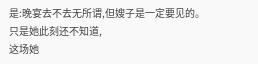是:晚宴去不去无所谓,但嫂子是一定要见的。
只是她此刻还不知道,
这场她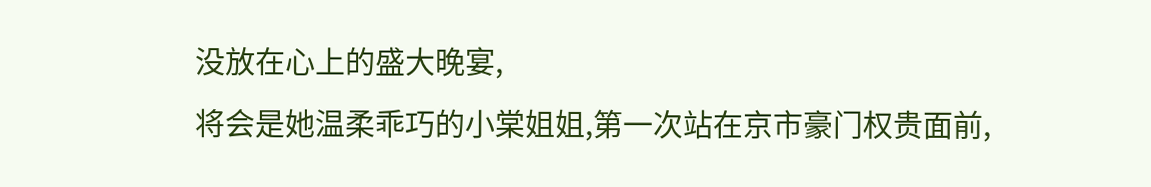没放在心上的盛大晚宴,
将会是她温柔乖巧的小棠姐姐,第一次站在京市豪门权贵面前,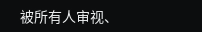被所有人审视、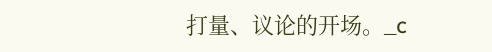打量、议论的开场。_c